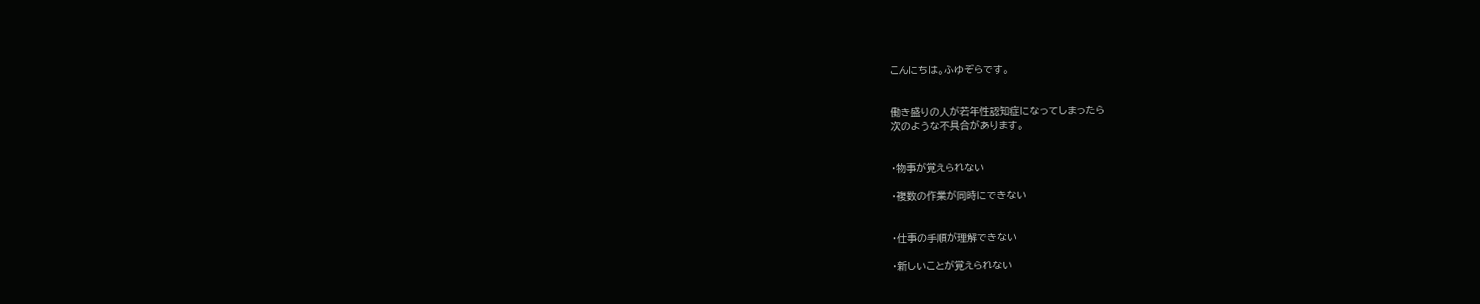こんにちは。ふゆぞらです。


働き盛りの人が若年性認知症になってしまったら
次のような不具合があります。


・物事が覚えられない

・複数の作業が同時にできない


・仕事の手順が理解できない

・新しいことが覚えられない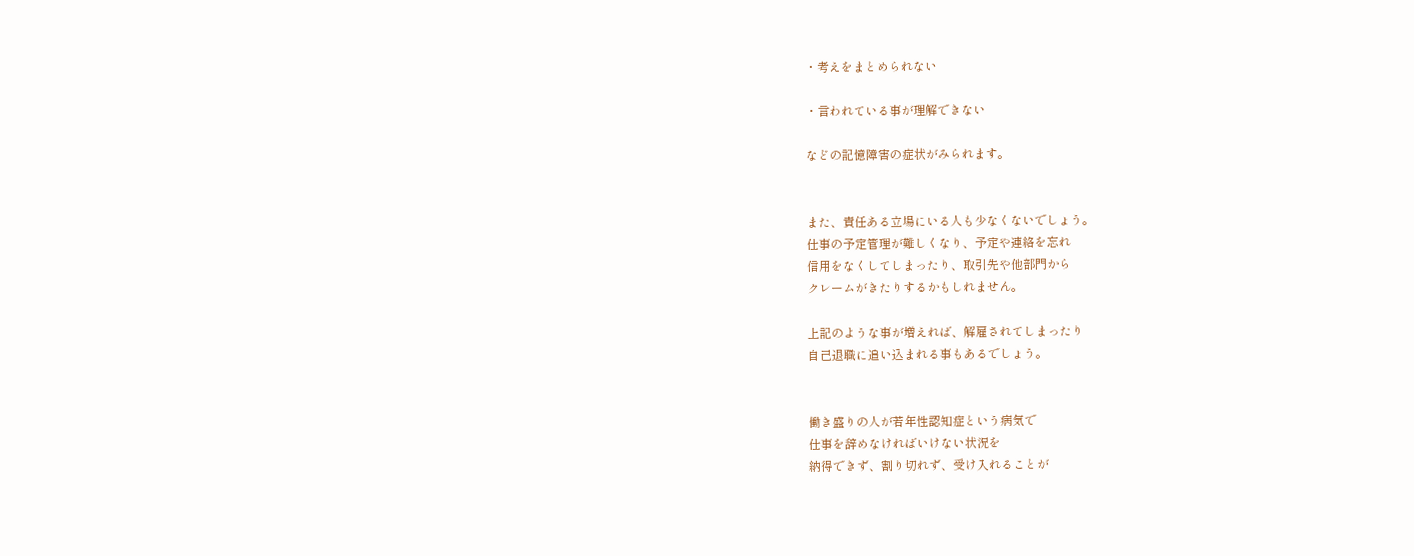・考えをまとめられない

・言われている事が理解できない

などの記憶障害の症状がみられます。


また、責任ある立場にいる人も少なくないでしょう。
仕事の予定管理が難しくなり、予定や連絡を忘れ
信用をなくしてしまったり、取引先や他部門から
クレームがきたりするかもしれません。

上記のような事が増えれば、解雇されてしまったり
自己退職に追い込まれる事もあるでしょう。


働き盛りの人が若年性認知症という病気で
仕事を辞めなければいけない状況を
納得できず、割り切れず、受け入れることが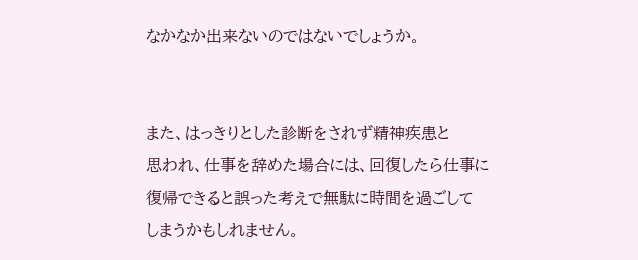なかなか出来ないのではないでしょうか。


また、はっきりとした診断をされず精神疾患と
思われ、仕事を辞めた場合には、回復したら仕事に
復帰できると誤った考えで無駄に時間を過ごして
しまうかもしれません。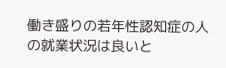働き盛りの若年性認知症の人の就業状況は良いと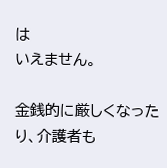は
いえません。

金銭的に厳しくなったり、介護者も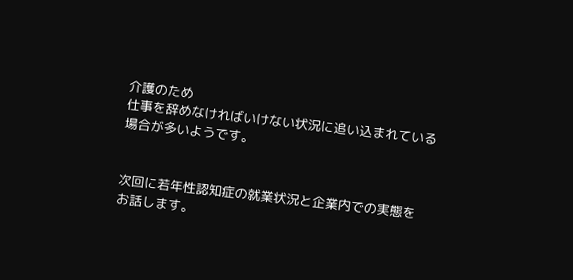介護のため
仕事を辞めなければいけない状況に追い込まれている
場合が多いようです。


次回に若年性認知症の就業状況と企業内での実態を
お話します。